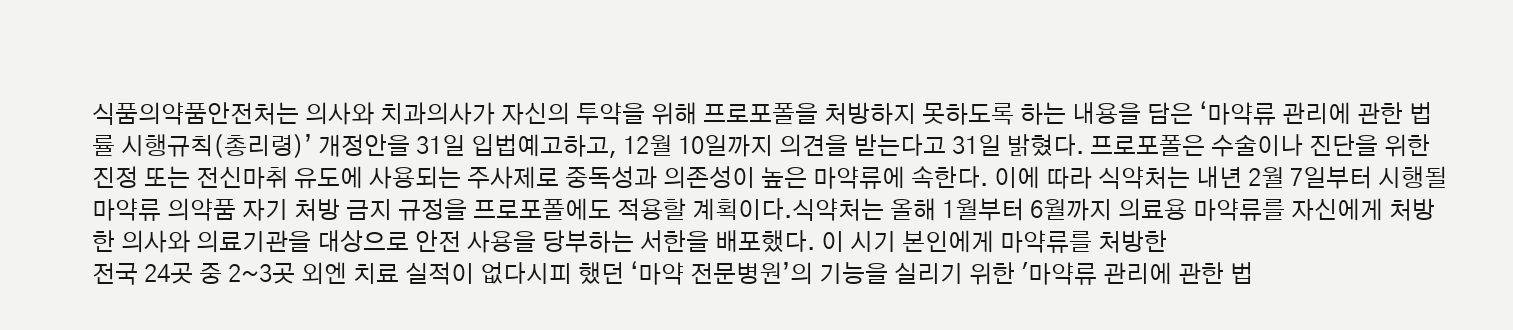식품의약품안전처는 의사와 치과의사가 자신의 투약을 위해 프로포폴을 처방하지 못하도록 하는 내용을 담은 ‘마약류 관리에 관한 법률 시행규칙(총리령)’ 개정안을 31일 입법예고하고, 12월 10일까지 의견을 받는다고 31일 밝혔다. 프로포폴은 수술이나 진단을 위한 진정 또는 전신마취 유도에 사용되는 주사제로 중독성과 의존성이 높은 마약류에 속한다. 이에 따라 식약처는 내년 2월 7일부터 시행될 마약류 의약품 자기 처방 금지 규정을 프로포폴에도 적용할 계획이다.식약처는 올해 1월부터 6월까지 의료용 마약류를 자신에게 처방한 의사와 의료기관을 대상으로 안전 사용을 당부하는 서한을 배포했다. 이 시기 본인에게 마약류를 처방한
전국 24곳 중 2~3곳 외엔 치료 실적이 없다시피 했던 ‘마약 전문병원’의 기능을 실리기 위한 '마약류 관리에 관한 법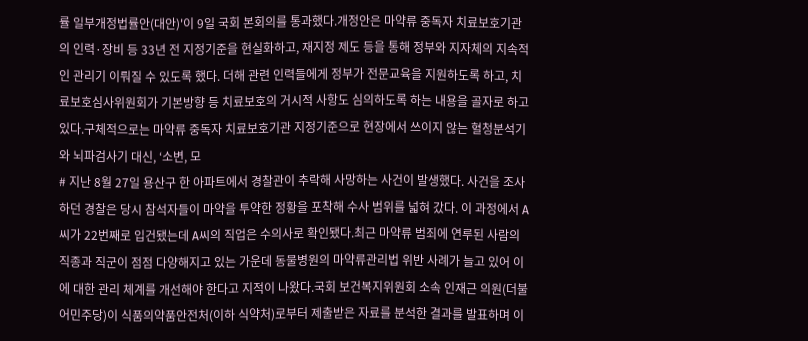률 일부개정법률안(대안)'이 9일 국회 본회의를 통과했다.개정안은 마약류 중독자 치료보호기관의 인력·장비 등 33년 전 지정기준을 현실화하고, 재지정 제도 등을 통해 정부와 지자체의 지속적인 관리기 이뤄질 수 있도록 했다. 더해 관련 인력들에게 정부가 전문교육을 지원하도록 하고, 치료보호심사위원회가 기본방향 등 치료보호의 거시적 사항도 심의하도록 하는 내용을 골자로 하고 있다.구체적으로는 마약류 중독자 치료보호기관 지정기준으로 현장에서 쓰이지 않는 혈청분석기와 뇌파검사기 대신, ‘소변, 모
# 지난 8월 27일 용산구 한 아파트에서 경찰관이 추락해 사망하는 사건이 발생했다. 사건을 조사하던 경찰은 당시 참석자들이 마약을 투약한 정황을 포착해 수사 범위를 넓혀 갔다. 이 과정에서 A씨가 22번째로 입건됐는데 A씨의 직업은 수의사로 확인됐다.최근 마약류 범죄에 연루된 사람의 직종과 직군이 점점 다양해지고 있는 가운데 동물병원의 마약류관리법 위반 사례가 늘고 있어 이에 대한 관리 체계를 개선해야 한다고 지적이 나왔다.국회 보건복지위원회 소속 인재근 의원(더불어민주당)이 식품의약품안전처(이하 식약처)로부터 제출받은 자료를 분석한 결과를 발표하며 이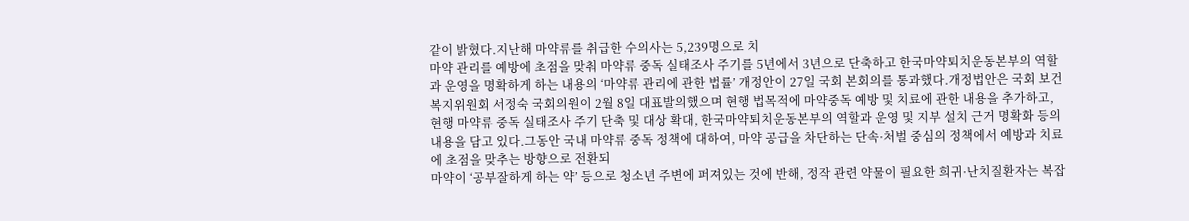같이 밝혔다.지난해 마약류를 취급한 수의사는 5,239명으로 치
마약 관리를 예방에 초점을 맞춰 마약류 중독 실태조사 주기를 5년에서 3년으로 단축하고 한국마약퇴치운동본부의 역할과 운영을 명확하게 하는 내용의 ‘마약류 관리에 관한 법률’ 개정안이 27일 국회 본회의를 통과했다.개정법안은 국회 보건복지위원회 서정숙 국회의원이 2월 8일 대표발의했으며 현행 법목적에 마약중독 예방 및 치료에 관한 내용을 추가하고, 현행 마약류 중독 실태조사 주기 단축 및 대상 확대, 한국마약퇴치운동본부의 역할과 운영 및 지부 설치 근거 명확화 등의 내용을 담고 있다.그동안 국내 마약류 중독 정책에 대하여, 마약 공급을 차단하는 단속·처벌 중심의 정책에서 예방과 치료에 초점을 맞추는 방향으로 전환되
마약이 ‘공부잘하게 하는 약’ 등으로 청소년 주변에 퍼져있는 것에 반해, 정작 관련 약물이 필요한 희귀·난치질환자는 복잡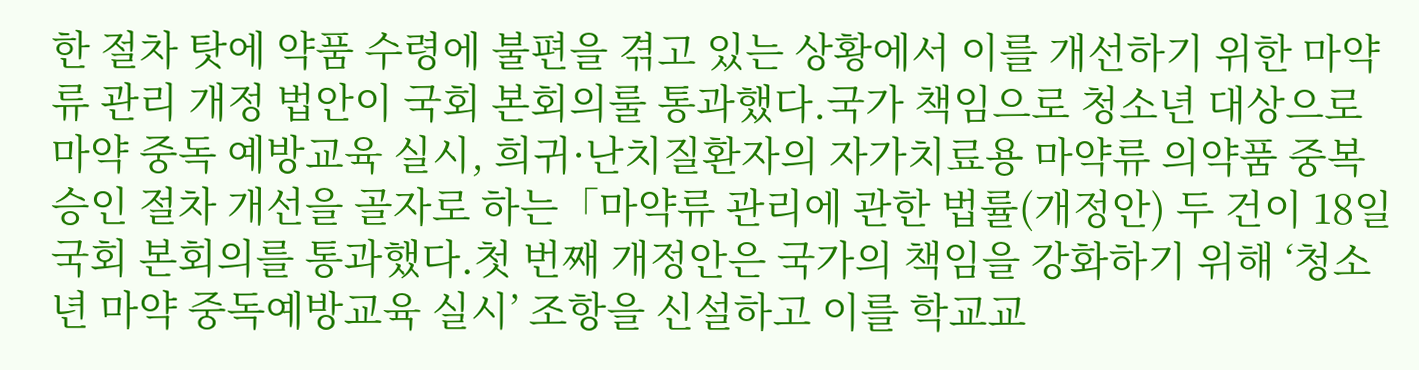한 절차 탓에 약품 수령에 불편을 겪고 있는 상황에서 이를 개선하기 위한 마약류 관리 개정 법안이 국회 본회의룰 통과했다.국가 책임으로 청소년 대상으로 마약 중독 예방교육 실시, 희귀·난치질환자의 자가치료용 마약류 의약품 중복 승인 절차 개선을 골자로 하는「마약류 관리에 관한 법률(개정안) 두 건이 18일 국회 본회의를 통과했다.첫 번째 개정안은 국가의 책임을 강화하기 위해 ‘청소년 마약 중독예방교육 실시’ 조항을 신설하고 이를 학교교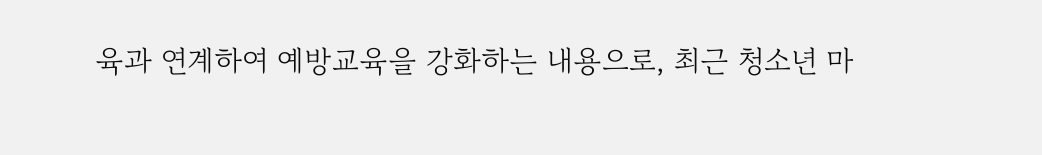육과 연계하여 예방교육을 강화하는 내용으로, 최근 청소년 마